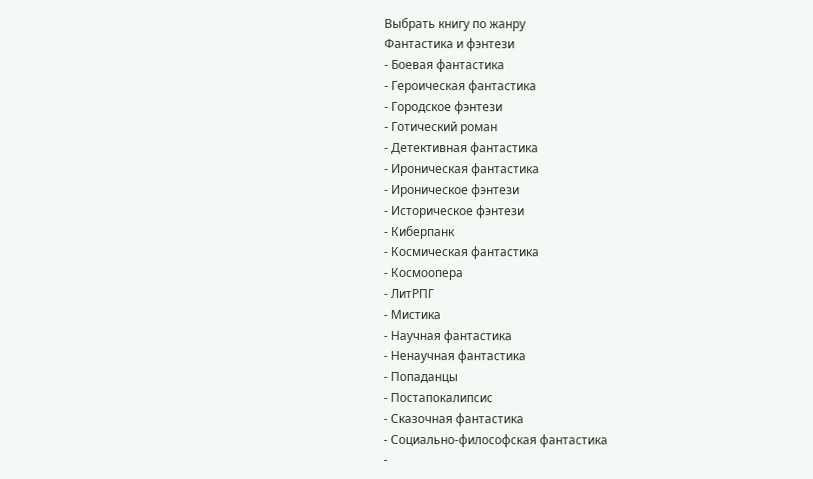Выбрать книгу по жанру
Фантастика и фэнтези
- Боевая фантастика
- Героическая фантастика
- Городское фэнтези
- Готический роман
- Детективная фантастика
- Ироническая фантастика
- Ироническое фэнтези
- Историческое фэнтези
- Киберпанк
- Космическая фантастика
- Космоопера
- ЛитРПГ
- Мистика
- Научная фантастика
- Ненаучная фантастика
- Попаданцы
- Постапокалипсис
- Сказочная фантастика
- Социально-философская фантастика
-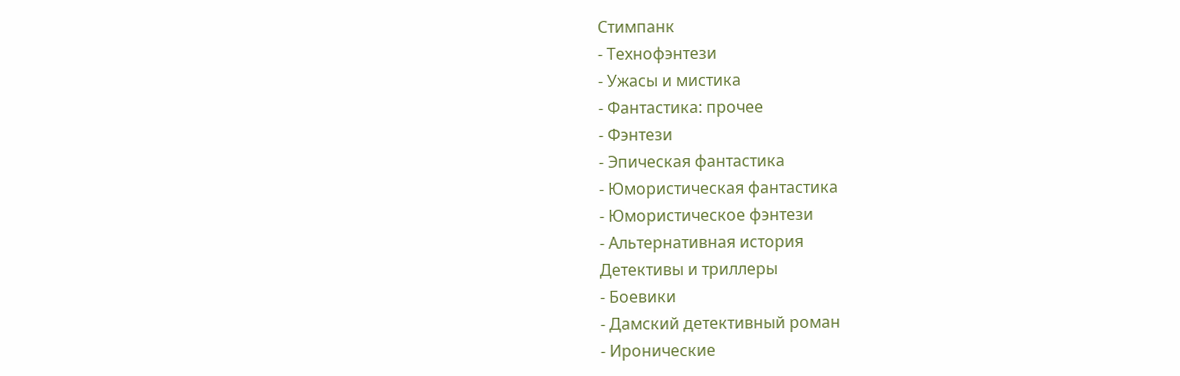Стимпанк
- Технофэнтези
- Ужасы и мистика
- Фантастика: прочее
- Фэнтези
- Эпическая фантастика
- Юмористическая фантастика
- Юмористическое фэнтези
- Альтернативная история
Детективы и триллеры
- Боевики
- Дамский детективный роман
- Иронические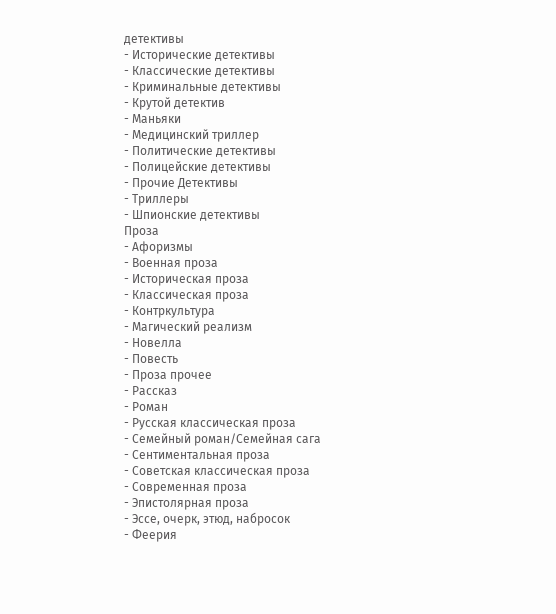детективы
- Исторические детективы
- Классические детективы
- Криминальные детективы
- Крутой детектив
- Маньяки
- Медицинский триллер
- Политические детективы
- Полицейские детективы
- Прочие Детективы
- Триллеры
- Шпионские детективы
Проза
- Афоризмы
- Военная проза
- Историческая проза
- Классическая проза
- Контркультура
- Магический реализм
- Новелла
- Повесть
- Проза прочее
- Рассказ
- Роман
- Русская классическая проза
- Семейный роман/Семейная сага
- Сентиментальная проза
- Советская классическая проза
- Современная проза
- Эпистолярная проза
- Эссе, очерк, этюд, набросок
- Феерия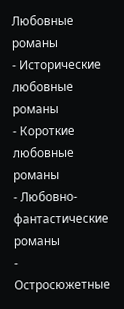Любовные романы
- Исторические любовные романы
- Короткие любовные романы
- Любовно-фантастические романы
- Остросюжетные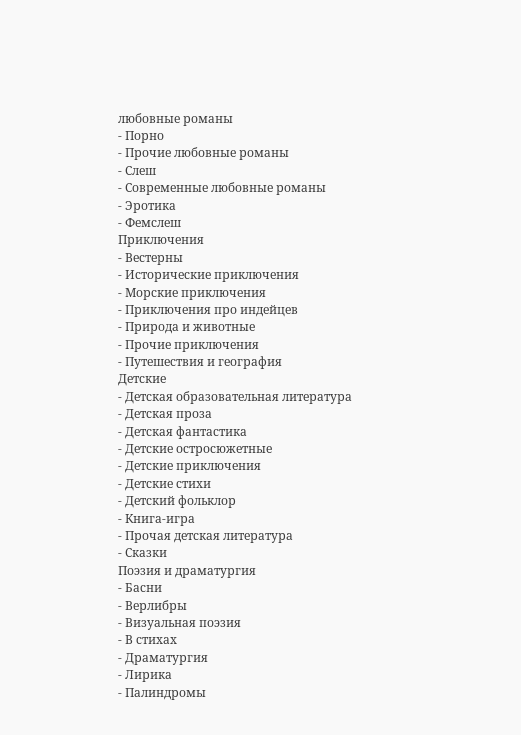любовные романы
- Порно
- Прочие любовные романы
- Слеш
- Современные любовные романы
- Эротика
- Фемслеш
Приключения
- Вестерны
- Исторические приключения
- Морские приключения
- Приключения про индейцев
- Природа и животные
- Прочие приключения
- Путешествия и география
Детские
- Детская образовательная литература
- Детская проза
- Детская фантастика
- Детские остросюжетные
- Детские приключения
- Детские стихи
- Детский фольклор
- Книга-игра
- Прочая детская литература
- Сказки
Поэзия и драматургия
- Басни
- Верлибры
- Визуальная поэзия
- В стихах
- Драматургия
- Лирика
- Палиндромы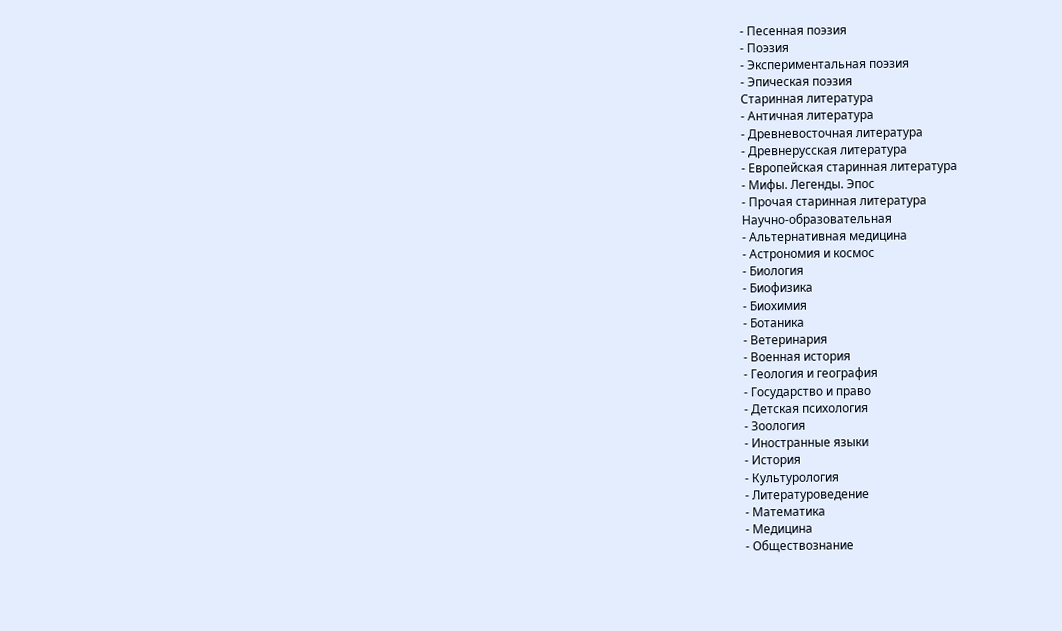- Песенная поэзия
- Поэзия
- Экспериментальная поэзия
- Эпическая поэзия
Старинная литература
- Античная литература
- Древневосточная литература
- Древнерусская литература
- Европейская старинная литература
- Мифы. Легенды. Эпос
- Прочая старинная литература
Научно-образовательная
- Альтернативная медицина
- Астрономия и космос
- Биология
- Биофизика
- Биохимия
- Ботаника
- Ветеринария
- Военная история
- Геология и география
- Государство и право
- Детская психология
- Зоология
- Иностранные языки
- История
- Культурология
- Литературоведение
- Математика
- Медицина
- Обществознание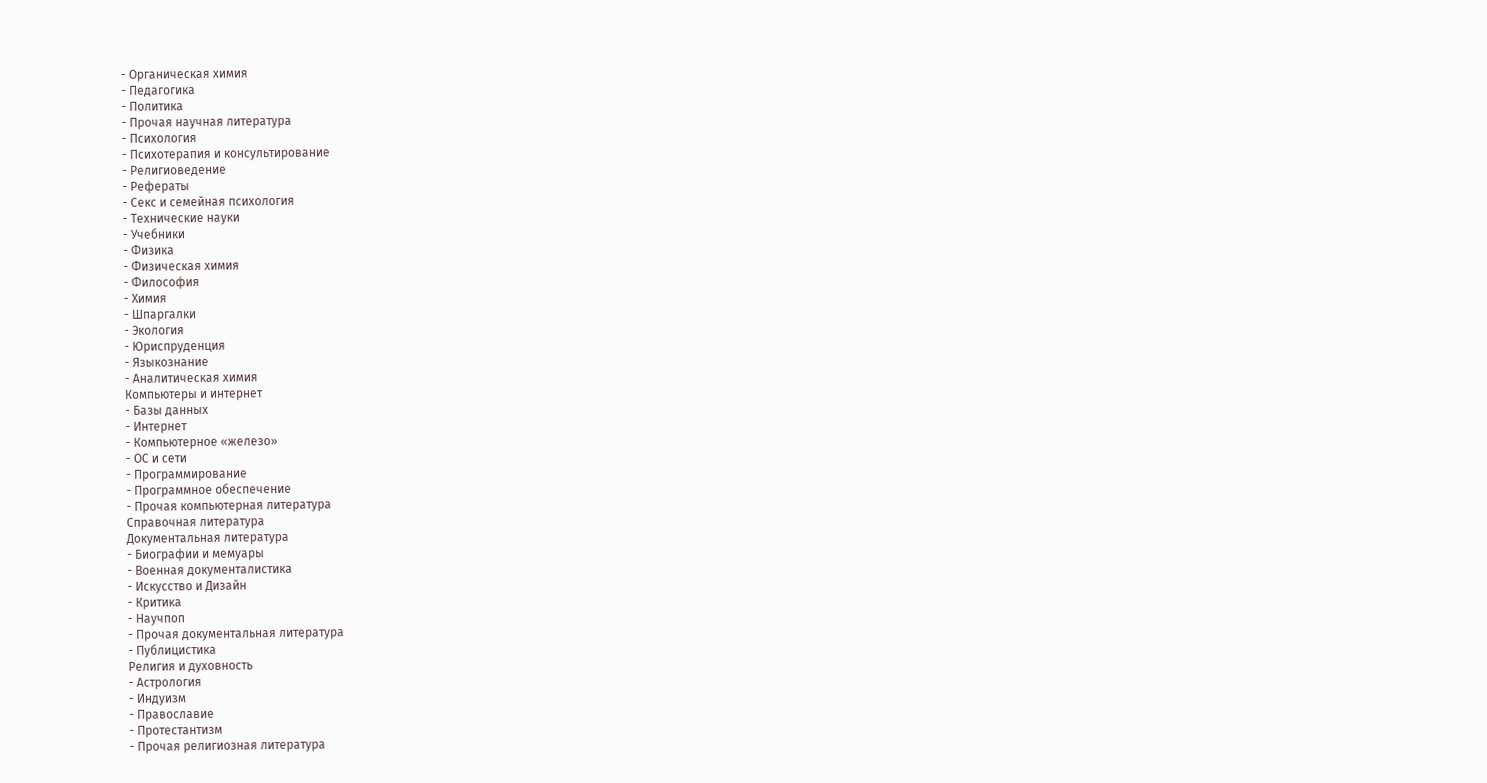- Органическая химия
- Педагогика
- Политика
- Прочая научная литература
- Психология
- Психотерапия и консультирование
- Религиоведение
- Рефераты
- Секс и семейная психология
- Технические науки
- Учебники
- Физика
- Физическая химия
- Философия
- Химия
- Шпаргалки
- Экология
- Юриспруденция
- Языкознание
- Аналитическая химия
Компьютеры и интернет
- Базы данных
- Интернет
- Компьютерное «железо»
- ОС и сети
- Программирование
- Программное обеспечение
- Прочая компьютерная литература
Справочная литература
Документальная литература
- Биографии и мемуары
- Военная документалистика
- Искусство и Дизайн
- Критика
- Научпоп
- Прочая документальная литература
- Публицистика
Религия и духовность
- Астрология
- Индуизм
- Православие
- Протестантизм
- Прочая религиозная литература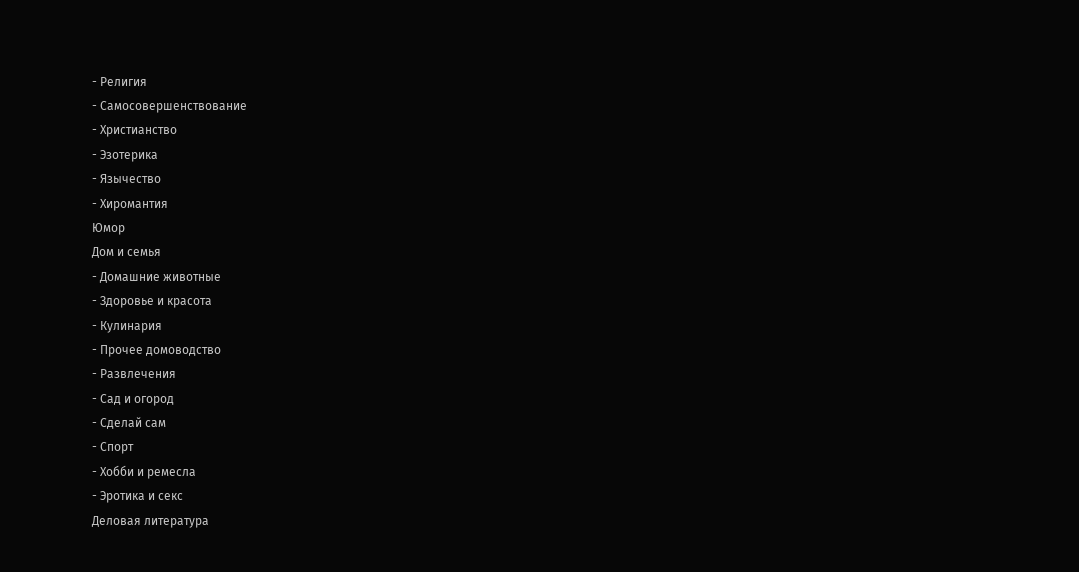- Религия
- Самосовершенствование
- Христианство
- Эзотерика
- Язычество
- Хиромантия
Юмор
Дом и семья
- Домашние животные
- Здоровье и красота
- Кулинария
- Прочее домоводство
- Развлечения
- Сад и огород
- Сделай сам
- Спорт
- Хобби и ремесла
- Эротика и секс
Деловая литература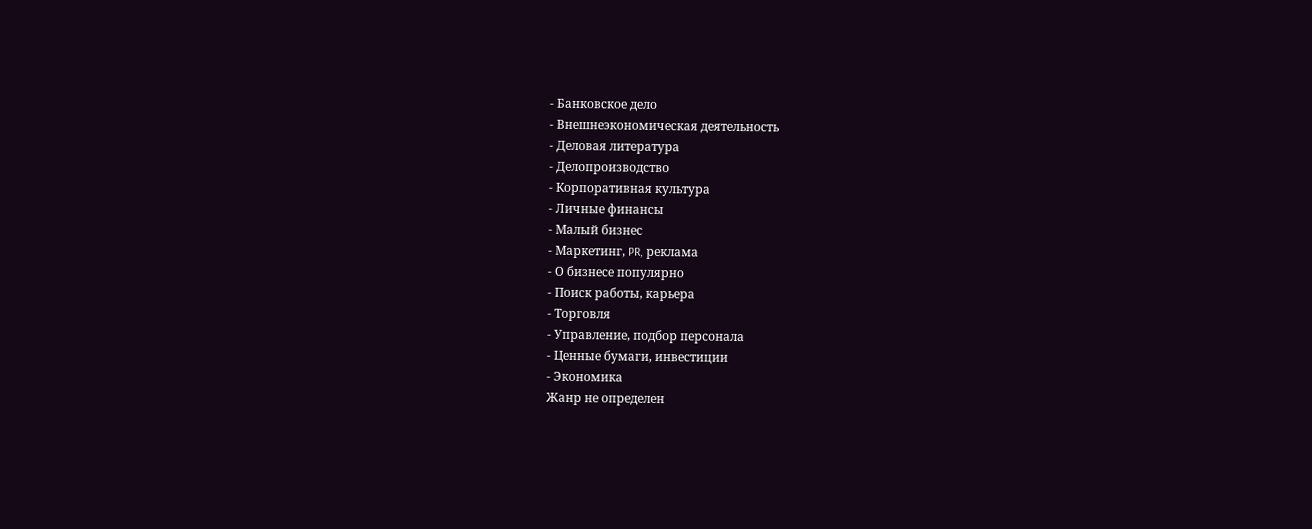- Банковское дело
- Внешнеэкономическая деятельность
- Деловая литература
- Делопроизводство
- Корпоративная культура
- Личные финансы
- Малый бизнес
- Маркетинг, PR, реклама
- О бизнесе популярно
- Поиск работы, карьера
- Торговля
- Управление, подбор персонала
- Ценные бумаги, инвестиции
- Экономика
Жанр не определен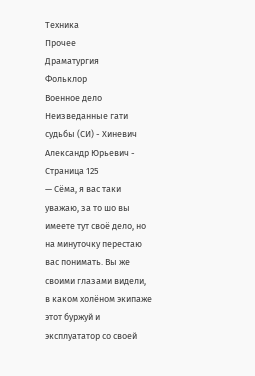Техника
Прочее
Драматургия
Фольклор
Военное дело
Неизведанные гати судьбы (СИ) - Хиневич Александр Юрьевич - Страница 125
— Сёма, я вас таки уважаю, за то шо вы имеете тут своё дело, но на минуточку перестаю вас понимать. Вы же своими глазами видели, в каком холёном экипаже этот буржуй и эксплуататор со своей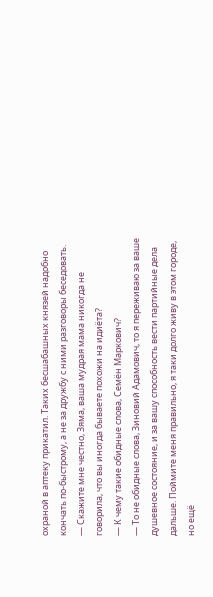охраной в аптеку прикатил. Таких бесшабашных князей надобно кончать по-быстрому, а не за дружбу с ними разговоры беседовать.
— Скажите мне честно, Зяма, ваша мудрая мама никогда не говорила, что вы иногда бываете похожи на идиёта?
— К чему такие обидные слова, Семён Маркович?
— То не обидные слова, Зиновий Адамович, то я переживаю за ваше душевное состояние, и за вашу способность вести партийные дела дальше. Поймите меня правильно, я таки долго живу в этом городе, но ещё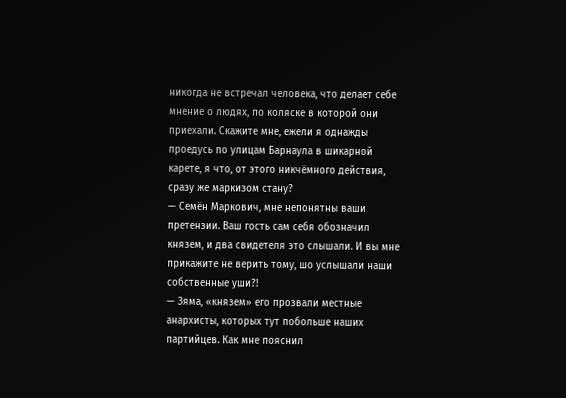никогда не встречал человека, что делает себе мнение о людях, по коляске в которой они приехали. Скажите мне, ежели я однажды проедусь по улицам Барнаула в шикарной карете, я что, от этого никчёмного действия, сразу же маркизом стану?
— Семён Маркович, мне непонятны ваши претензии. Ваш гость сам себя обозначил князем, и два свидетеля это слышали. И вы мне прикажите не верить тому, шо услышали наши собственные уши?!
— Зяма, «князем» его прозвали местные анархисты, которых тут побольше наших партийцев. Как мне пояснил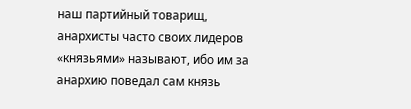наш партийный товарищ, анархисты часто своих лидеров «князьями» называют, ибо им за анархию поведал сам князь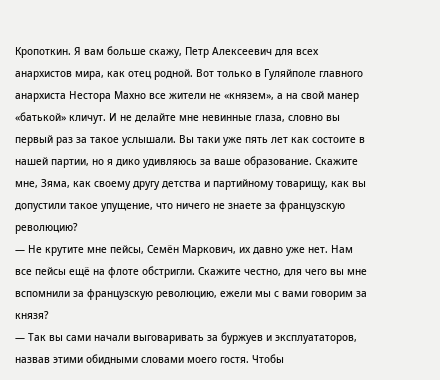Кропоткин. Я вам больше скажу, Петр Алексеевич для всех анархистов мира, как отец родной. Вот только в Гуляйполе главного анархиста Нестора Махно все жители не «князем», а на свой манер «батькой» кличут. И не делайте мне невинные глаза, словно вы первый раз за такое услышали. Вы таки уже пять лет как состоите в нашей партии, но я дико удивляюсь за ваше образование. Скажите мне, Зяма, как своему другу детства и партийному товарищу, как вы допустили такое упущение, что ничего не знаете за французскую революцию?
— Не крутите мне пейсы, Семён Маркович, их давно уже нет. Нам все пейсы ещё на флоте обстригли. Скажите честно, для чего вы мне вспомнили за французскую революцию, ежели мы с вами говорим за князя?
— Так вы сами начали выговаривать за буржуев и эксплуататоров, назвав этими обидными словами моего гостя. Чтобы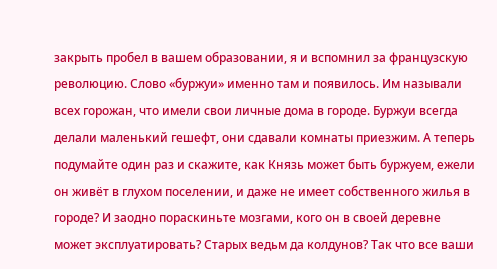закрыть пробел в вашем образовании, я и вспомнил за французскую революцию. Слово «буржуи» именно там и появилось. Им называли всех горожан, что имели свои личные дома в городе. Буржуи всегда делали маленький гешефт, они сдавали комнаты приезжим. А теперь подумайте один раз и скажите, как Князь может быть буржуем, ежели он живёт в глухом поселении, и даже не имеет собственного жилья в городе? И заодно пораскиньте мозгами, кого он в своей деревне может эксплуатировать? Старых ведьм да колдунов? Так что все ваши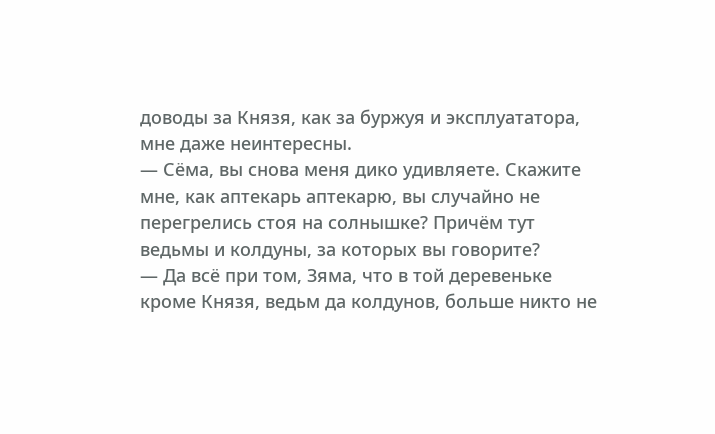доводы за Князя, как за буржуя и эксплуататора, мне даже неинтересны.
— Сёма, вы снова меня дико удивляете. Скажите мне, как аптекарь аптекарю, вы случайно не перегрелись стоя на солнышке? Причём тут ведьмы и колдуны, за которых вы говорите?
— Да всё при том, Зяма, что в той деревеньке кроме Князя, ведьм да колдунов, больше никто не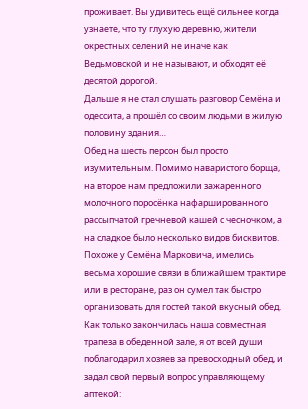проживает. Вы удивитесь ещё сильнее когда узнаете, что ту глухую деревню, жители окрестных селений не иначе как Ведьмовской и не называют, и обходят её десятой дорогой.
Дальше я не стал слушать разговор Семёна и одессита, а прошёл со своим людьми в жилую половину здания…
Обед на шесть персон был просто изумительным. Помимо наваристого борща, на второе нам предложили зажаренного молочного поросёнка нафаршированного рассыпчатой гречневой кашей с чесночком, а на сладкое было несколько видов бисквитов. Похоже у Семёна Марковича, имелись весьма хорошие связи в ближайшем трактире или в ресторане, раз он сумел так быстро организовать для гостей такой вкусный обед. Как только закончилась наша совместная трапеза в обеденной зале, я от всей души поблагодарил хозяев за превосходный обед, и задал свой первый вопрос управляющему аптекой: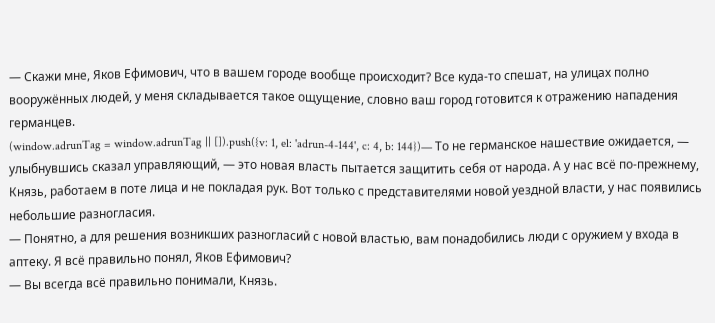— Скажи мне, Яков Ефимович, что в вашем городе вообще происходит? Все куда-то спешат, на улицах полно вооружённых людей, у меня складывается такое ощущение, словно ваш город готовится к отражению нападения германцев.
(window.adrunTag = window.adrunTag || []).push({v: 1, el: 'adrun-4-144', c: 4, b: 144})— То не германское нашествие ожидается, — улыбнувшись сказал управляющий, — это новая власть пытается защитить себя от народа. А у нас всё по-прежнему, Князь, работаем в поте лица и не покладая рук. Вот только с представителями новой уездной власти, у нас появились небольшие разногласия.
— Понятно, а для решения возникших разногласий с новой властью, вам понадобились люди с оружием у входа в аптеку. Я всё правильно понял, Яков Ефимович?
— Вы всегда всё правильно понимали, Князь.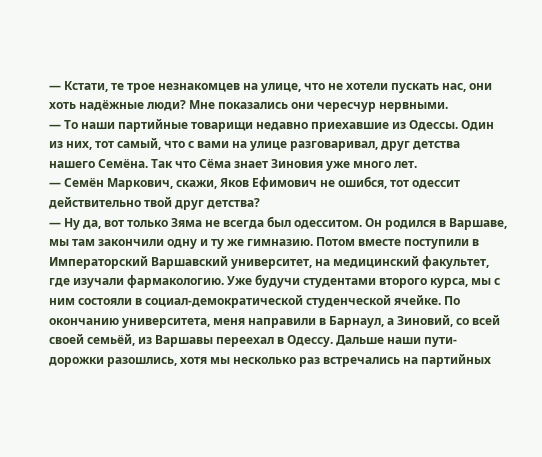— Кстати, те трое незнакомцев на улице, что не хотели пускать нас, они хоть надёжные люди? Мне показались они чересчур нервными.
— То наши партийные товарищи недавно приехавшие из Одессы. Один из них, тот самый, что с вами на улице разговаривал, друг детства нашего Семёна. Так что Сёма знает Зиновия уже много лет.
— Семён Маркович, скажи, Яков Ефимович не ошибся, тот одессит действительно твой друг детства?
— Ну да, вот только Зяма не всегда был одесситом. Он родился в Варшаве, мы там закончили одну и ту же гимназию. Потом вместе поступили в Императорский Варшавский университет, на медицинский факультет, где изучали фармакологию. Уже будучи студентами второго курса, мы с ним состояли в социал-демократической студенческой ячейке. По окончанию университета, меня направили в Барнаул, а Зиновий, со всей своей семьёй, из Варшавы переехал в Одессу. Дальше наши пути-дорожки разошлись, хотя мы несколько раз встречались на партийных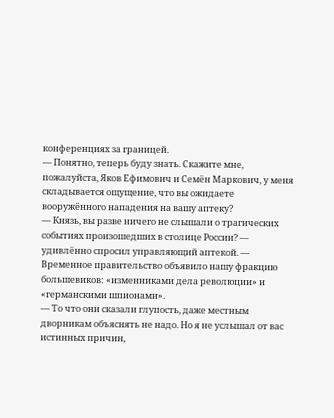конференциях за границей.
— Понятно, теперь буду знать. Скажите мне, пожалуйста, Яков Ефимович и Семён Маркович, у меня складывается ощущение, что вы ожидаете вооружённого нападения на вашу аптеку?
— Князь, вы разве ничего не слышали о трагических событиях произошедших в столице России? — удивлённо спросил управляющий аптекой. — Временное правительство объявило нашу фракцию большевиков: «изменниками дела революции» и «германскими шпионами».
— То что они сказали глупость, даже местным дворникам объяснять не надо. Но я не услышал от вас истинных причин,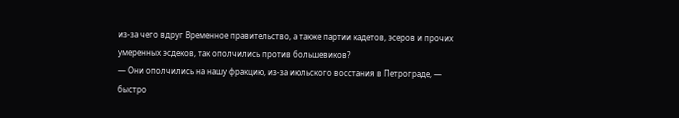из-за чего вдруг Временное правительство, а также партии кадетов, эсеров и прочих умеренных эсдеков, так ополчились против большевиков?
— Они ополчились на нашу фракцию, из-за июльского восстания в Петрограде, — быстро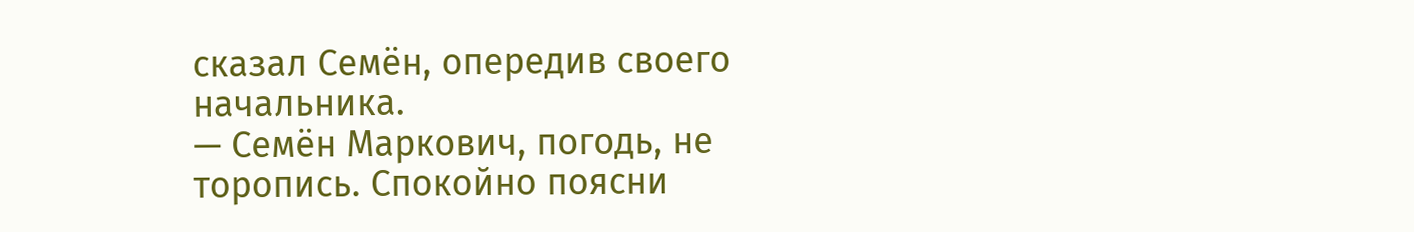сказал Семён, опередив своего начальника.
— Семён Маркович, погодь, не торопись. Спокойно поясни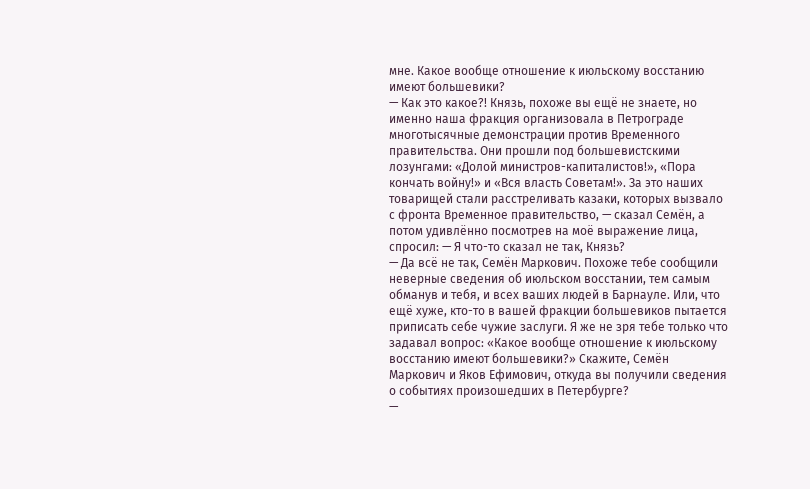мне. Какое вообще отношение к июльскому восстанию имеют большевики?
— Как это какое?! Князь, похоже вы ещё не знаете, но именно наша фракция организовала в Петрограде многотысячные демонстрации против Временного правительства. Они прошли под большевистскими лозунгами: «Долой министров-капиталистов!», «Пора кончать войну!» и «Вся власть Советам!». За это наших товарищей стали расстреливать казаки, которых вызвало с фронта Временное правительство, — сказал Семён, а потом удивлённо посмотрев на моё выражение лица, спросил: — Я что-то сказал не так, Князь?
— Да всё не так, Семён Маркович. Похоже тебе сообщили неверные сведения об июльском восстании, тем самым обманув и тебя, и всех ваших людей в Барнауле. Или, что ещё хуже, кто-то в вашей фракции большевиков пытается приписать себе чужие заслуги. Я же не зря тебе только что задавал вопрос: «Какое вообще отношение к июльскому восстанию имеют большевики?» Скажите, Семён Маркович и Яков Ефимович, откуда вы получили сведения о событиях произошедших в Петербурге?
—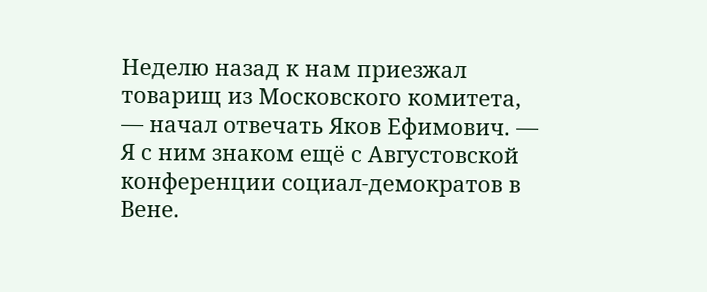Неделю назад к нам приезжал товарищ из Московского комитета, — начал отвечать Яков Ефимович. — Я с ним знаком ещё с Августовской конференции социал-демократов в Вене.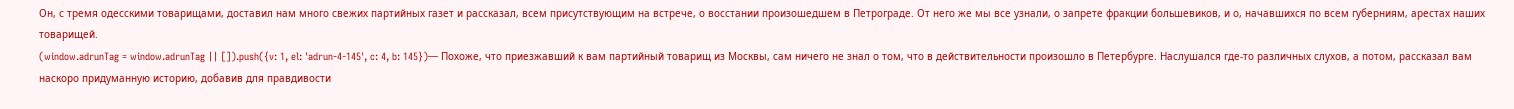Он, с тремя одесскими товарищами, доставил нам много свежих партийных газет и рассказал, всем присутствующим на встрече, о восстании произошедшем в Петрограде. От него же мы все узнали, о запрете фракции большевиков, и о, начавшихся по всем губерниям, арестах наших товарищей.
(window.adrunTag = window.adrunTag || []).push({v: 1, el: 'adrun-4-145', c: 4, b: 145})— Похоже, что приезжавший к вам партийный товарищ из Москвы, сам ничего не знал о том, что в действительности произошло в Петербурге. Наслушался где-то различных слухов, а потом, рассказал вам наскоро придуманную историю, добавив для правдивости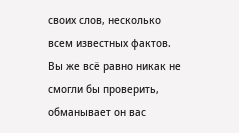своих слов, несколько всем известных фактов. Вы же всё равно никак не смогли бы проверить, обманывает он вас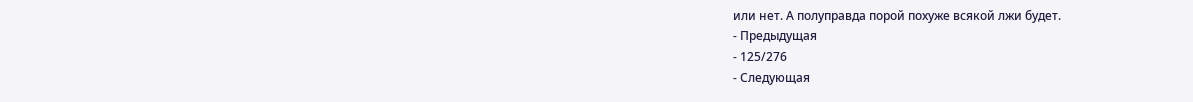или нет. А полуправда порой похуже всякой лжи будет.
- Предыдущая
- 125/276
- Следующая